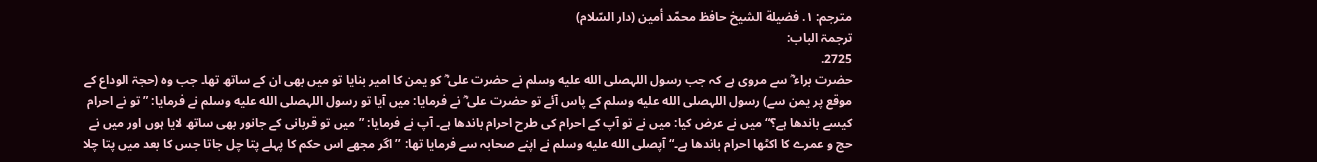مترجم: ١. فضيلة الشيخ حافظ محمّد أمين (دار السّلام)
ترجمۃ الباب:
2725.
حضرت براء ؓ سے مروی ہے کہ جب رسول اللہصلى الله عليه وسلم نے حضرت علی ؓ کو یمن کا امیر بنایا تو میں بھی ان کے ساتھ تھا۔ جب وہ (حجۃ الوداع کے موقع پر یمن سے) رسول اللہصلى الله عليه وسلم کے پاس آئے تو حضرت علی ؓ نے فرمایا: میں آیا تو رسول اللہصلى الله عليه وسلم نے فرمایا: ”تو نے احرام کیسے باندھا ہے؟“ میں نے عرض کیا: میں نے تو آپ کے احرام کی طرح احرام باندھا ہے۔ آپ نے فرمایا: ”میں تو قربانی کے جانور بھی ساتھ لایا ہوں اور میں نے حج و عمرے کا اکٹھا احرام باندھا ہے۔“ آپصلى الله عليه وسلم نے اپنے صحابہ سے فرمایا تھا: ’’اگر مجھے اس حکم کا پہلے پتا چل جاتا جس کا بعد میں پتا چلا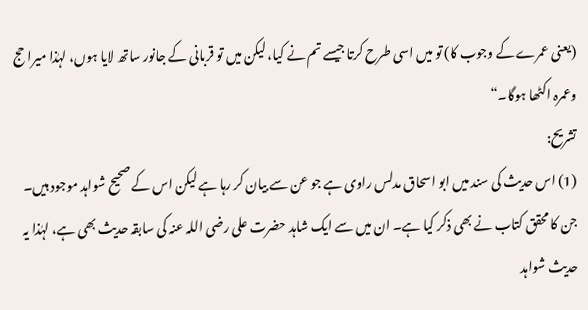(یعنی عمرے کے وجوب کا) تو میں اسی طرح کرتا جیسے تم نے کیا، لیکن میں تو قربانی کے جانور ساتھ لایا ہوں، لہٰذا میرا حج وعمرہ اکٹھا ہوگا۔“
تشریح:
(1) اس حدیث کی سند میں ابو اسحاق مدلس راوی ہے جو عن سے بیان کر رہا ہے لیکن اس کے صحیح شواہد موجود ہیں۔ جن کا محقق کتاب نے بھی ذکر کیا ہے۔ ان میں سے ایک شاہد حضرت علی رضی اللہ عنہ کی سابقہ حدیث بھی ہے، لہٰذا یہ حدیث شواہد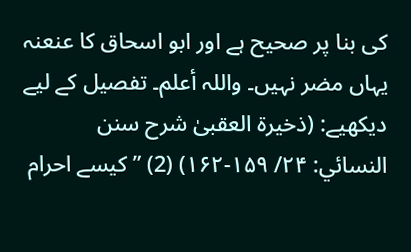کی بنا پر صحیح ہے اور ابو اسحاق کا عنعنہ یہاں مضر نہیں۔ واللہ أعلم۔ تفصیل کے لیے دیکھیے: (ذخیرة العقبیٰ شرح سنن النسائي: ۲۴/ ۱۵۹-۱۶۲) (2) ”کیسے احرام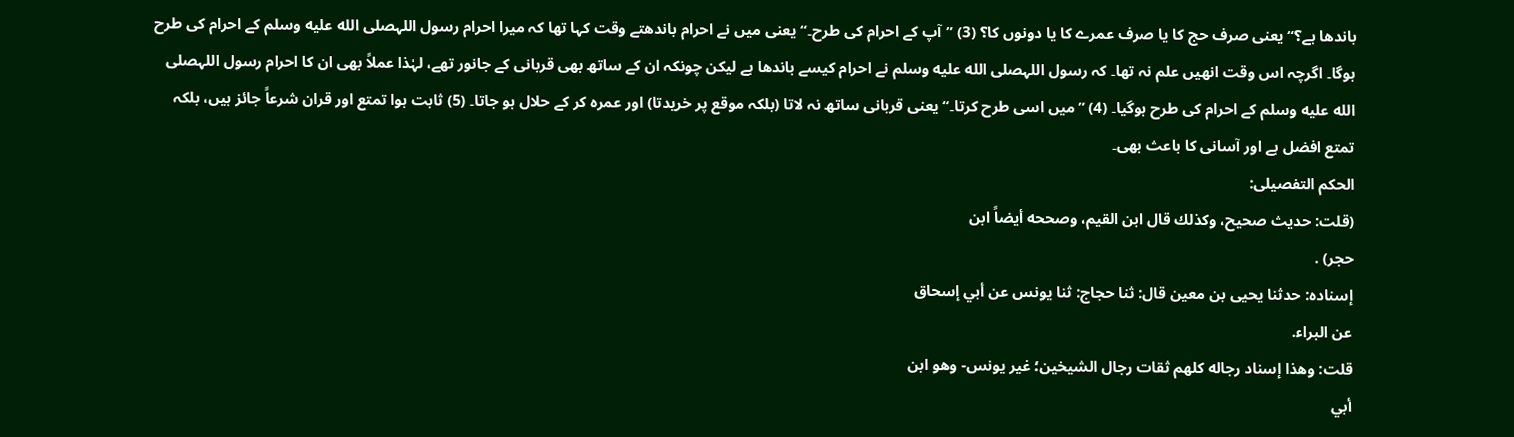باندھا ہے؟“ یعنی صرف حج کا یا صرف عمرے کا یا دونوں کا؟ (3) ”آپ کے احرام کی طرح۔“ یعنی میں نے احرام باندھتے وقت کہا تھا کہ میرا احرام رسول اللہصلى الله عليه وسلم کے احرام کی طرح ہوگا۔ اگرچہ اس وقت انھیں علم نہ تھا۔ کہ رسول اللہصلى الله عليه وسلم نے احرام کیسے باندھا ہے لیکن چونکہ ان کے ساتھ بھی قربانی کے جانور تھے، لہٰذا عملاً بھی ان کا احرام رسول اللہصلى الله عليه وسلم کے احرام کی طرح ہوگیا۔ (4) ”میں اسی طرح کرتا۔“ یعنی قربانی ساتھ نہ لاتا (بلکہ موقع پر خریدتا) اور عمرہ کر کے حلال ہو جاتا۔ (5) ثابت ہوا تمتع اور قران شرعاً جائز ہیں، بلکہ تمتع افضل ہے اور آسانی کا باعث بھی۔
الحکم التفصیلی:
(قلت: حديث صحيح، وكذلك قال ابن القيم، وصححه أيضاً ابن
حجر) .
إسناده: حدثنا يحيى بن معين قال: ثنا حجاج: ثنا يونس عن أبي إسحاق
عن البراء.
قلت: وهذا إسناد رجاله كلهم ثقات رجال الشيخين؛ غير يونس- وهو ابن
أبي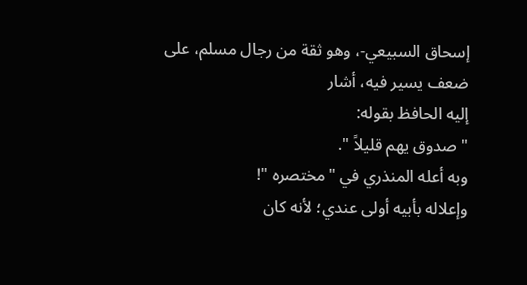إسحاق السبيعي-، وهو ثقة من رجال مسلم، على ضعف يسير فيه، أشار
إليه الحافظ بقوله:
" صدوق يهم قليلاً ".
وبه أعله المنذري في "مختصره "!
وإعلاله بأبيه أولى عندي؛ لأنه كان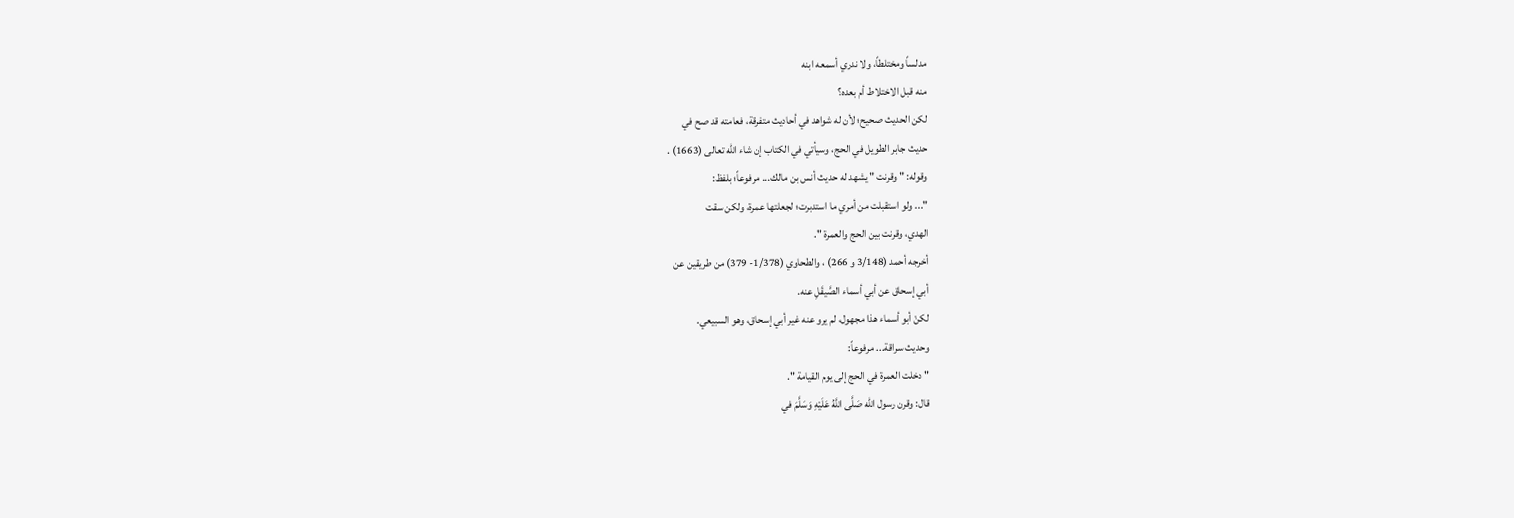مدلساً ومختلطاً، ولا ندري أسمعه ابنه
منه قبل الاختلاط أم بعده؟
لكن الحديث صحيح؛ لأن له شواهد في أحاديث متفرقة، فعامته قد صح في
حديث جابر الطويل في الحج، وسيأتي في الكتاب إن شاء الله تعالى (1663) .
وقوله: " وقرنت " يشهد له حديث أنس بن مالك... مرفوعاً؛ بلفظ:
"... ولو استقبلت من أمري ما استدبرت؛ لجعلتها عمرة، ولكن سقت
الهدي، وقرنت بين الحج والعمرة ".
أخرجه أحمد (3/148 و 266) ، والطحاوي (1/378- 379) من طريقين عن
أبي إسحاق عن أبي أسماء الصَّيقَلِ عنه.
لكنْ أبو أسماء هذا مجهول، لم يرو عنه غير أبي إسحاق، وهو السبيعي.
وحديث سراقة... مرفوعاً:
" دخلت العمرة في الحج إلى يوم القيامة ".
قال: وقرن رسول الله صَلَّى اللَّهُ عَلَيْهِ وَسَلَّمَ في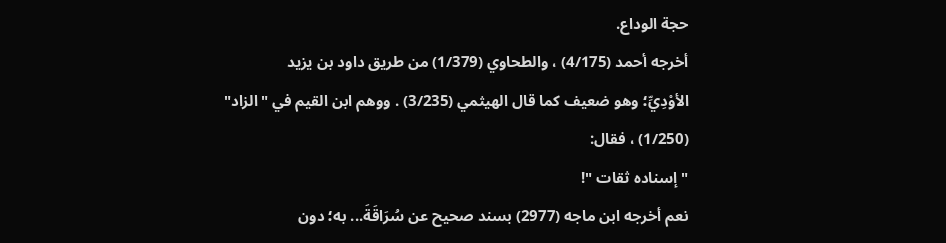حجة الوداع.
أخرجه أحمد (4/175) ، والطحاوي (1/379) من طريق داود بن يزيد
الأوْدِيِّ؛ وهو ضعيف كما قال الهيثمي (3/235) . ووهم ابن القيم في "الزاد"
(1/250) ، فقال:
" إسناده ثقات "!
نعم أخرجه ابن ماجه (2977) بسند صحيح عن سُرَاقَةَ... به؛ دون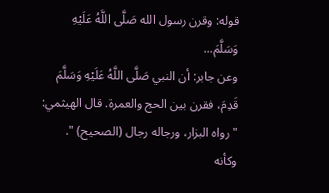قوله: وقرن رسول الله صَلَّى اللَّهُ عَلَيْهِ وَسَلَّمَ...
وعن جابر: أن النبي صَلَّى اللَّهُ عَلَيْهِ وَسَلَّمَ قَدِمَ، فقرن بين الحج والعمرة. قال الهيثمي:
" رواه البزار، ورجاله رجال (الصحيح) ".
وكأنه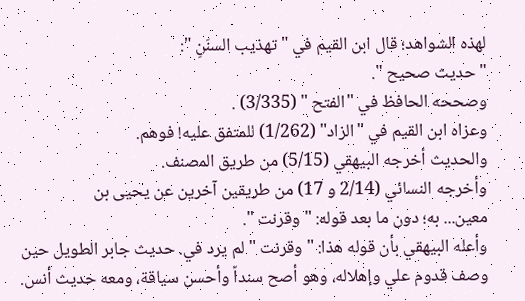لهذه الشواهد؛ قال ابن القيم في "تهذيب السنَنِ ":
" حديث صحيح ".
وصححه الحافظ في "الفتح " (3/335) .
وعزاه ابن القيم في "الزاد" (1/262) للمتفق عليه! فوهم.
والحديث أخرجه البيهقي (5/15) من طريق المصنف.
وأخرجه النسائي (2/14 و 17) من طريقين آخرين عن يحيى بن
معين... به؛ دون ما بعد قوله: " وقرنت ".
وأعله البيهقي بأن قوله هذا: " وقرنت " لم يرد في. حديث جابر الطويل حين
وصف قدوم علي وإهلاله، وهو أصح سنداً وأحسن سياقة، ومعه حديث أنس.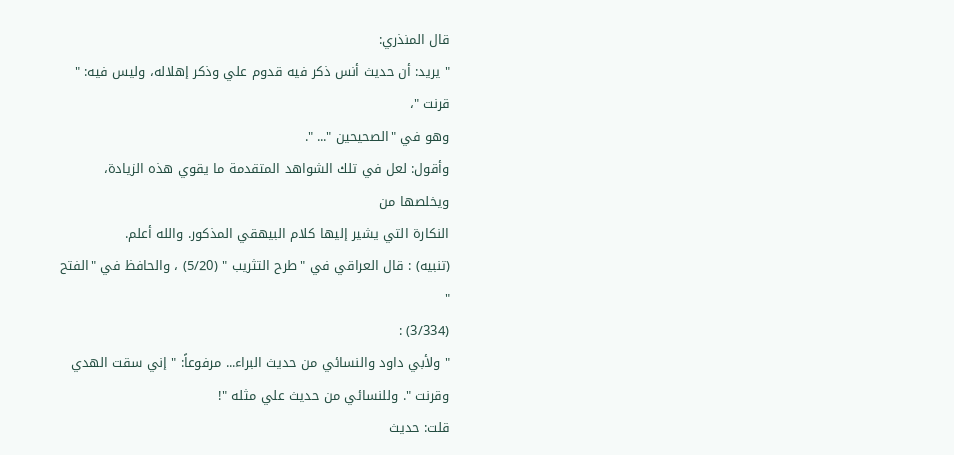قال المنذري:
" يريد: أن حديث أنس ذكر فيه قدوم علي وذكر إهلاله، وليس فيه: " قرنت "،
وهو في "الصحيحين "... ".
وأقول: لعل في تلك الشواهد المتقدمة ما يقوي هذه الزيادة، ويخلصها من
النكارة التي يشير إليها كلام البيهقي المذكور. والله أعلم.
(تنبيه) : قال العراقي في "طرح التثريب " (5/20) ، والحافظ في "الفتح "
(3/334) :
" ولأبي داود والنسائي من حديث البراء... مرفوعاً: " إني سقت الهدي
وقرنت ". وللنسائي من حديث علي مثله "!
قلت: حديث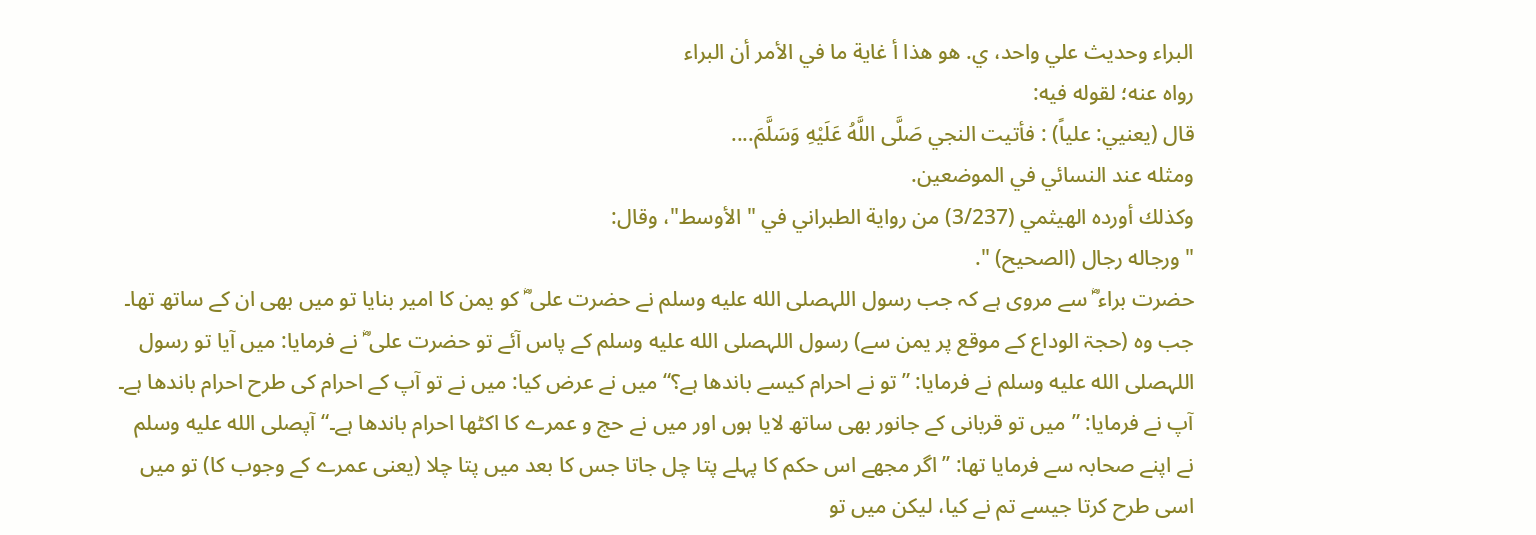البراء وحديث علي واحد، ي. هو هذا أ غاية ما في الأمر أن البراء
رواه عنه؛ لقوله فيه:
قال (يعنيي: علياً) : فأتيت النجي صَلَّى اللَّهُ عَلَيْهِ وَسَلَّمَ....
ومثله عند النسائي في الموضعين.
وكذلك أورده الهيثمي (3/237) من رواية الطبراني في " الأوسط"، وقال:
" ورجاله رجال (الصحيح) ".
حضرت براء ؓ سے مروی ہے کہ جب رسول اللہصلى الله عليه وسلم نے حضرت علی ؓ کو یمن کا امیر بنایا تو میں بھی ان کے ساتھ تھا۔ جب وہ (حجۃ الوداع کے موقع پر یمن سے) رسول اللہصلى الله عليه وسلم کے پاس آئے تو حضرت علی ؓ نے فرمایا: میں آیا تو رسول اللہصلى الله عليه وسلم نے فرمایا: ”تو نے احرام کیسے باندھا ہے؟“ میں نے عرض کیا: میں نے تو آپ کے احرام کی طرح احرام باندھا ہے۔ آپ نے فرمایا: ”میں تو قربانی کے جانور بھی ساتھ لایا ہوں اور میں نے حج و عمرے کا اکٹھا احرام باندھا ہے۔“ آپصلى الله عليه وسلم نے اپنے صحابہ سے فرمایا تھا: ’’اگر مجھے اس حکم کا پہلے پتا چل جاتا جس کا بعد میں پتا چلا (یعنی عمرے کے وجوب کا) تو میں اسی طرح کرتا جیسے تم نے کیا، لیکن میں تو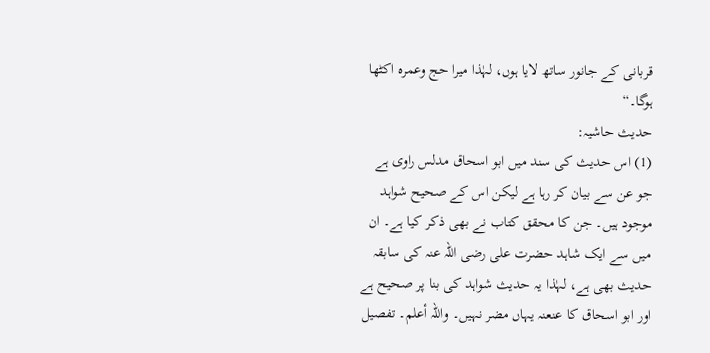قربانی کے جانور ساتھ لایا ہوں، لہٰذا میرا حج وعمرہ اکٹھا ہوگا۔“
حدیث حاشیہ:
(1) اس حدیث کی سند میں ابو اسحاق مدلس راوی ہے جو عن سے بیان کر رہا ہے لیکن اس کے صحیح شواہد موجود ہیں۔ جن کا محقق کتاب نے بھی ذکر کیا ہے۔ ان میں سے ایک شاہد حضرت علی رضی اللہ عنہ کی سابقہ حدیث بھی ہے، لہٰذا یہ حدیث شواہد کی بنا پر صحیح ہے اور ابو اسحاق کا عنعنہ یہاں مضر نہیں۔ واللہ أعلم۔ تفصیل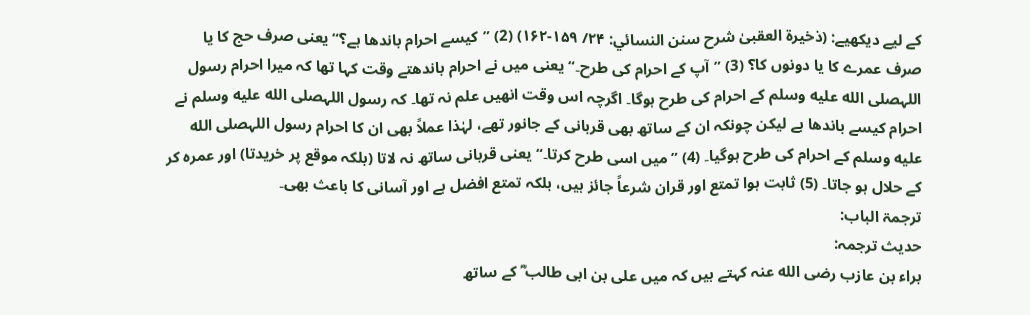کے لیے دیکھیے: (ذخیرة العقبیٰ شرح سنن النسائي: ۲۴/ ۱۵۹-۱۶۲) (2) ”کیسے احرام باندھا ہے؟“ یعنی صرف حج کا یا صرف عمرے کا یا دونوں کا؟ (3) ”آپ کے احرام کی طرح۔“ یعنی میں نے احرام باندھتے وقت کہا تھا کہ میرا احرام رسول اللہصلى الله عليه وسلم کے احرام کی طرح ہوگا۔ اگرچہ اس وقت انھیں علم نہ تھا۔ کہ رسول اللہصلى الله عليه وسلم نے احرام کیسے باندھا ہے لیکن چونکہ ان کے ساتھ بھی قربانی کے جانور تھے، لہٰذا عملاً بھی ان کا احرام رسول اللہصلى الله عليه وسلم کے احرام کی طرح ہوگیا۔ (4) ”میں اسی طرح کرتا۔“ یعنی قربانی ساتھ نہ لاتا (بلکہ موقع پر خریدتا) اور عمرہ کر کے حلال ہو جاتا۔ (5) ثابت ہوا تمتع اور قران شرعاً جائز ہیں، بلکہ تمتع افضل ہے اور آسانی کا باعث بھی۔
ترجمۃ الباب:
حدیث ترجمہ:
براء بن عازب رضی الله عنہ کہتے ہیں کہ میں علی بن ابی طالب ؓ کے ساتھ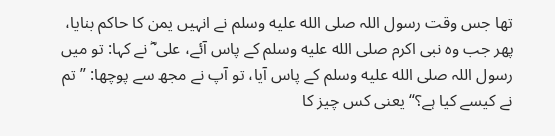تھا جس وقت رسول اللہ صلى الله عليه وسلم نے انہیں یمن کا حاکم بنایا، پھر جب وہ نبی اکرم صلى الله عليه وسلم کے پاس آئے، علی ؓ نے کہا: تو میں رسول اللہ صلى الله عليه وسلم کے پاس آیا، تو آپ نے مجھ سے پوچھا: ”تم نے کیسے کیا ہے؟“ یعنی کس چیز کا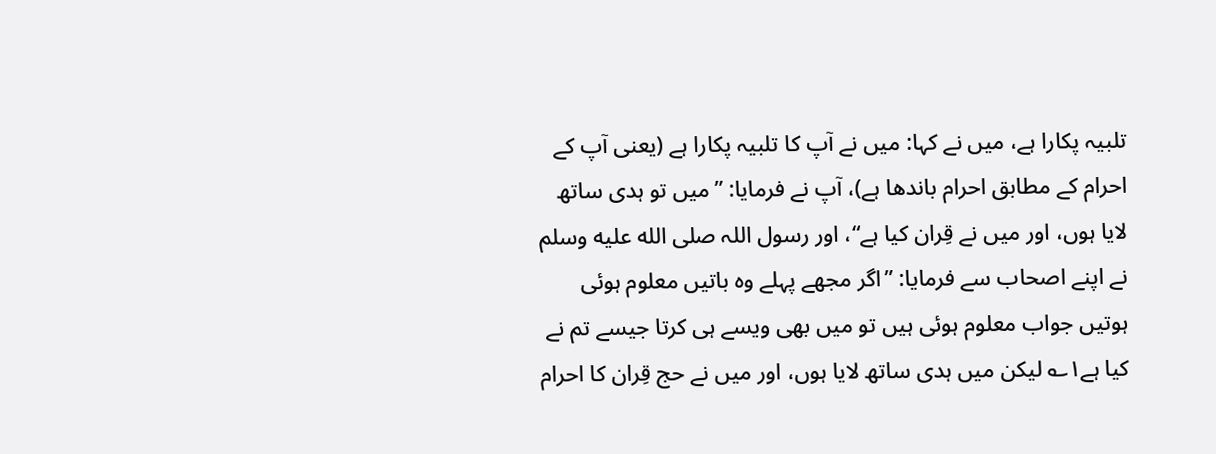تلبیہ پکارا ہے، میں نے کہا: میں نے آپ کا تلبیہ پکارا ہے (یعنی آپ کے احرام کے مطابق احرام باندھا ہے)، آپ نے فرمایا: ”میں تو ہدی ساتھ لایا ہوں، اور میں نے قِران کیا ہے“، اور رسول اللہ صلى الله عليه وسلم نے اپنے اصحاب سے فرمایا: ”اگر مجھے پہلے وہ باتیں معلوم ہوئی ہوتیں جواب معلوم ہوئی ہیں تو میں بھی ویسے ہی کرتا جیسے تم نے کیا ہے۱؎ لیکن میں ہدی ساتھ لایا ہوں، اور میں نے حج قِران کا احرام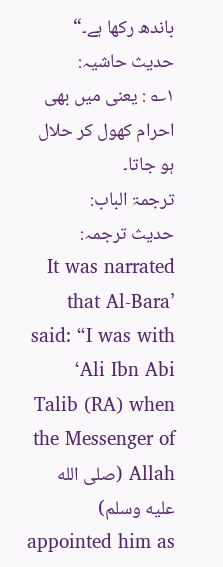باندھ رکھا ہے۔“
حدیث حاشیہ:
۱؎ : یعنی میں بھی احرام کھول کر حلال ہو جاتا۔
ترجمۃ الباب:
حدیث ترجمہ:
It was narrated that Al-Bara’ said: “I was with ‘Ali Ibn Abi Talib (RA) when the Messenger of Allah (صلى الله عليه وسلم) appointed him as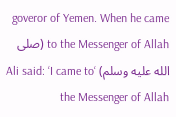goveror of Yemen. When he came to the Messenger of Allah (صلى الله عليه وسلم) ‘Ali said: ‘I came to the Messenger of Allah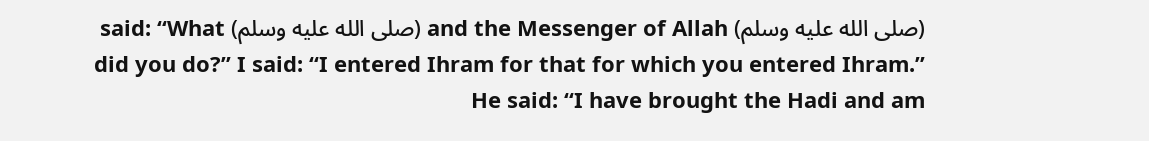(صلى الله عليه وسلم) and the Messenger of Allah (صلى الله عليه وسلم) said: “What did you do?” I said: “I entered Ihram for that for which you entered Ihram.” He said: “I have brought the Hadi and am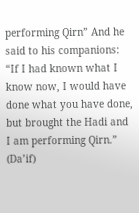performing Qirn” And he said to his companions: “If I had known what I know now, I would have done what you have done, but brought the Hadi and I am performing Qirn.” (Da’if)